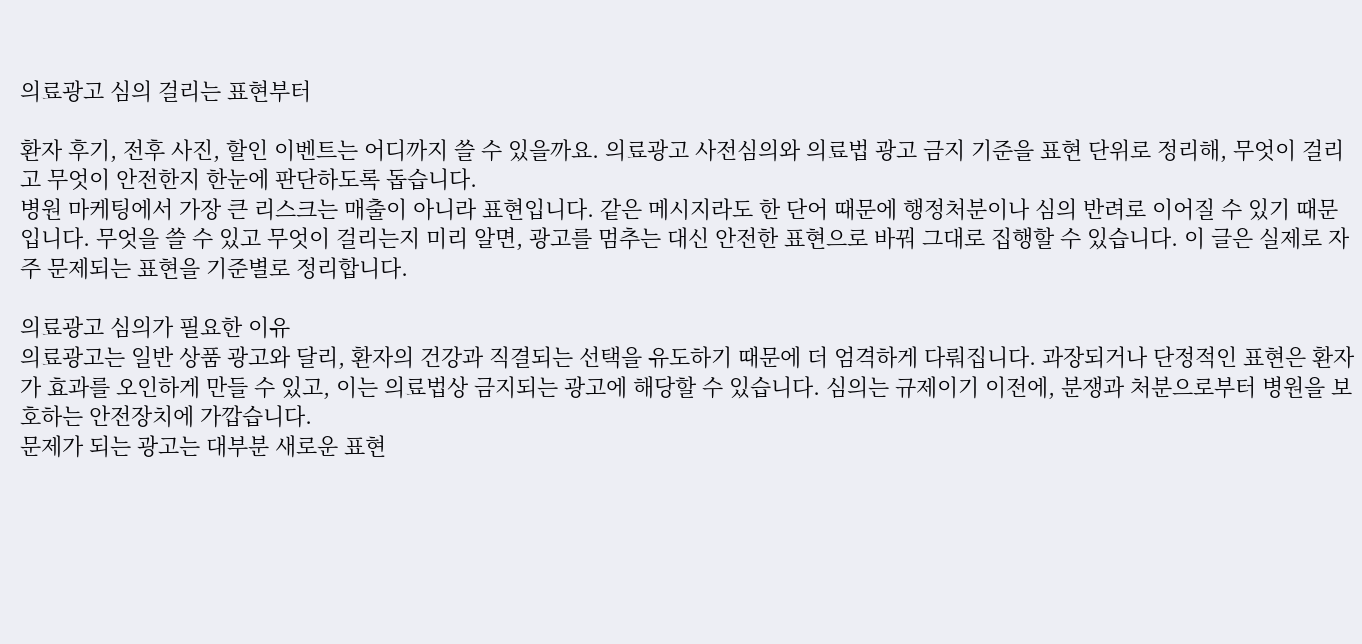의료광고 심의 걸리는 표현부터

환자 후기, 전후 사진, 할인 이벤트는 어디까지 쓸 수 있을까요. 의료광고 사전심의와 의료법 광고 금지 기준을 표현 단위로 정리해, 무엇이 걸리고 무엇이 안전한지 한눈에 판단하도록 돕습니다.
병원 마케팅에서 가장 큰 리스크는 매출이 아니라 표현입니다. 같은 메시지라도 한 단어 때문에 행정처분이나 심의 반려로 이어질 수 있기 때문입니다. 무엇을 쓸 수 있고 무엇이 걸리는지 미리 알면, 광고를 멈추는 대신 안전한 표현으로 바꿔 그대로 집행할 수 있습니다. 이 글은 실제로 자주 문제되는 표현을 기준별로 정리합니다.

의료광고 심의가 필요한 이유
의료광고는 일반 상품 광고와 달리, 환자의 건강과 직결되는 선택을 유도하기 때문에 더 엄격하게 다뤄집니다. 과장되거나 단정적인 표현은 환자가 효과를 오인하게 만들 수 있고, 이는 의료법상 금지되는 광고에 해당할 수 있습니다. 심의는 규제이기 이전에, 분쟁과 처분으로부터 병원을 보호하는 안전장치에 가깝습니다.
문제가 되는 광고는 대부분 새로운 표현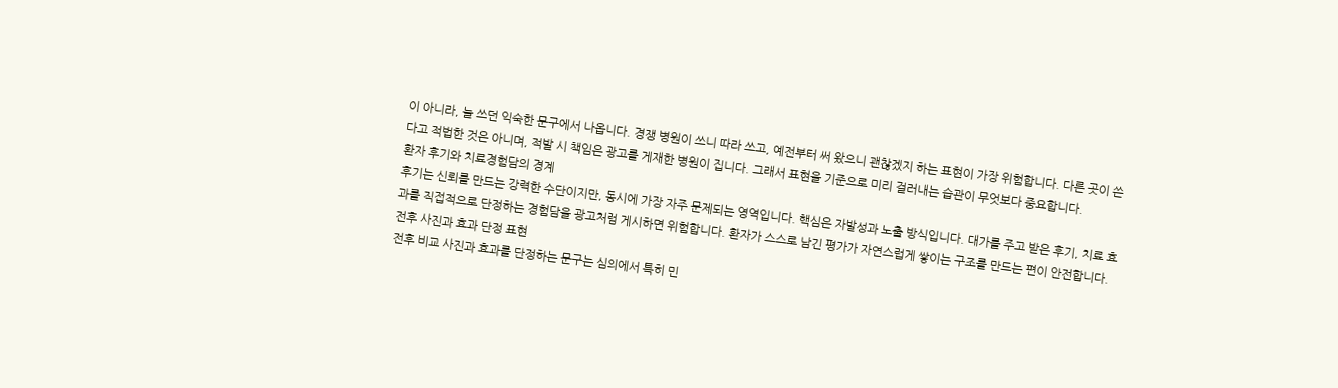이 아니라, 늘 쓰던 익숙한 문구에서 나옵니다. 경쟁 병원이 쓰니 따라 쓰고, 예전부터 써 왔으니 괜찮겠지 하는 표현이 가장 위험합니다. 다른 곳이 쓴다고 적법한 것은 아니며, 적발 시 책임은 광고를 게재한 병원이 집니다. 그래서 표현을 기준으로 미리 걸러내는 습관이 무엇보다 중요합니다.
환자 후기와 치료경험담의 경계
후기는 신뢰를 만드는 강력한 수단이지만, 동시에 가장 자주 문제되는 영역입니다. 핵심은 자발성과 노출 방식입니다. 대가를 주고 받은 후기, 치료 효과를 직접적으로 단정하는 경험담을 광고처럼 게시하면 위험합니다. 환자가 스스로 남긴 평가가 자연스럽게 쌓이는 구조를 만드는 편이 안전합니다.
전후 사진과 효과 단정 표현
전후 비교 사진과 효과를 단정하는 문구는 심의에서 특히 민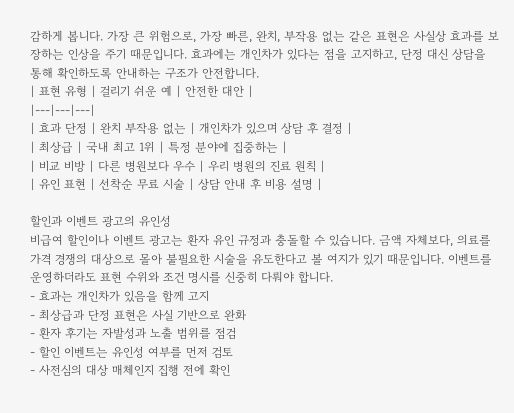감하게 봅니다. 가장 큰 위험으로, 가장 빠른, 완치, 부작용 없는 같은 표현은 사실상 효과를 보장하는 인상을 주기 때문입니다. 효과에는 개인차가 있다는 점을 고지하고, 단정 대신 상담을 통해 확인하도록 안내하는 구조가 안전합니다.
| 표현 유형 | 걸리기 쉬운 예 | 안전한 대안 |
|---|---|---|
| 효과 단정 | 완치 부작용 없는 | 개인차가 있으며 상담 후 결정 |
| 최상급 | 국내 최고 1위 | 특정 분야에 집중하는 |
| 비교 비방 | 다른 병원보다 우수 | 우리 병원의 진료 원칙 |
| 유인 표현 | 선착순 무료 시술 | 상담 안내 후 비용 설명 |

할인과 이벤트 광고의 유인성
비급여 할인이나 이벤트 광고는 환자 유인 규정과 충돌할 수 있습니다. 금액 자체보다, 의료를 가격 경쟁의 대상으로 몰아 불필요한 시술을 유도한다고 볼 여지가 있기 때문입니다. 이벤트를 운영하더라도 표현 수위와 조건 명시를 신중히 다뤄야 합니다.
- 효과는 개인차가 있음을 함께 고지
- 최상급과 단정 표현은 사실 기반으로 완화
- 환자 후기는 자발성과 노출 범위를 점검
- 할인 이벤트는 유인성 여부를 먼저 검토
- 사전심의 대상 매체인지 집행 전에 확인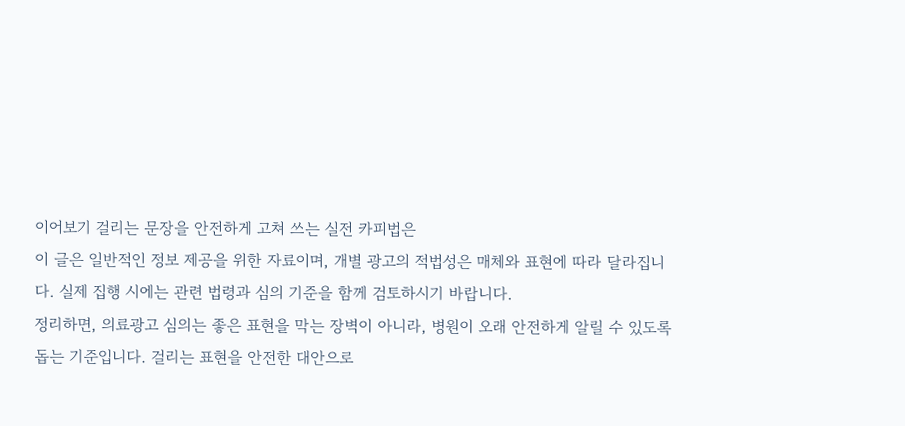이어보기 걸리는 문장을 안전하게 고쳐 쓰는 실전 카피법은
이 글은 일반적인 정보 제공을 위한 자료이며, 개별 광고의 적법성은 매체와 표현에 따라 달라집니다. 실제 집행 시에는 관련 법령과 심의 기준을 함께 검토하시기 바랍니다.
정리하면, 의료광고 심의는 좋은 표현을 막는 장벽이 아니라, 병원이 오래 안전하게 알릴 수 있도록 돕는 기준입니다. 걸리는 표현을 안전한 대안으로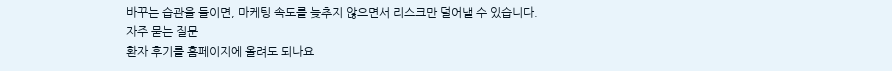바꾸는 습관을 들이면, 마케팅 속도를 늦추지 않으면서 리스크만 덜어낼 수 있습니다.
자주 묻는 질문
환자 후기를 홈페이지에 올려도 되나요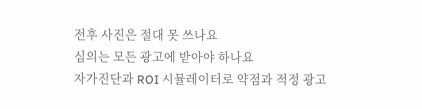전후 사진은 절대 못 쓰나요
심의는 모든 광고에 받아야 하나요
자가진단과 ROI 시뮬레이터로 약점과 적정 광고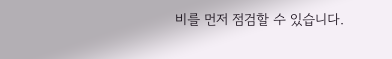비를 먼저 점검할 수 있습니다.